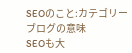SEOのこと:カテゴリー
ブログの意味
SEOも大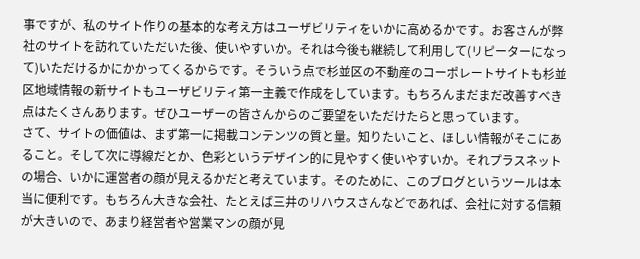事ですが、私のサイト作りの基本的な考え方はユーザビリティをいかに高めるかです。お客さんが弊社のサイトを訪れていただいた後、使いやすいか。それは今後も継続して利用して(リピーターになって)いただけるかにかかってくるからです。そういう点で杉並区の不動産のコーポレートサイトも杉並区地域情報の新サイトもユーザビリティ第一主義で作成をしています。もちろんまだまだ改善すべき点はたくさんあります。ぜひユーザーの皆さんからのご要望をいただけたらと思っています。
さて、サイトの価値は、まず第一に掲載コンテンツの質と量。知りたいこと、ほしい情報がそこにあること。そして次に導線だとか、色彩というデザイン的に見やすく使いやすいか。それプラスネットの場合、いかに運営者の顔が見えるかだと考えています。そのために、このブログというツールは本当に便利です。もちろん大きな会社、たとえば三井のリハウスさんなどであれば、会社に対する信頼が大きいので、あまり経営者や営業マンの顔が見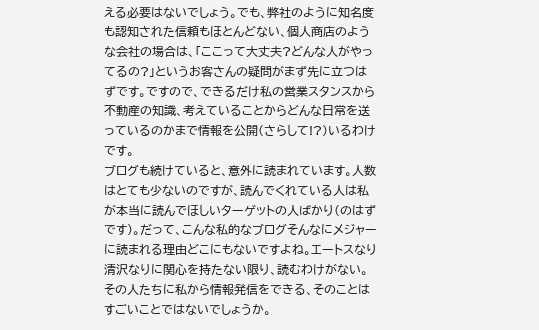える必要はないでしょう。でも、弊社のように知名度も認知された信頼もほとんどない、個人商店のような会社の場合は、「ここって大丈夫?どんな人がやってるの?」というお客さんの疑問がまず先に立つはずです。ですので、できるだけ私の営業スタンスから不動産の知識、考えていることからどんな日常を送っているのかまで情報を公開(さらして!?)いるわけです。
ブログも続けていると、意外に読まれています。人数はとても少ないのですが、読んでくれている人は私が本当に読んでほしいターゲットの人ばかり(のはずです)。だって、こんな私的なブログそんなにメジャーに読まれる理由どこにもないですよね。エートスなり清沢なりに関心を持たない限り、読むわけがない。その人たちに私から情報発信をできる、そのことはすごいことではないでしょうか。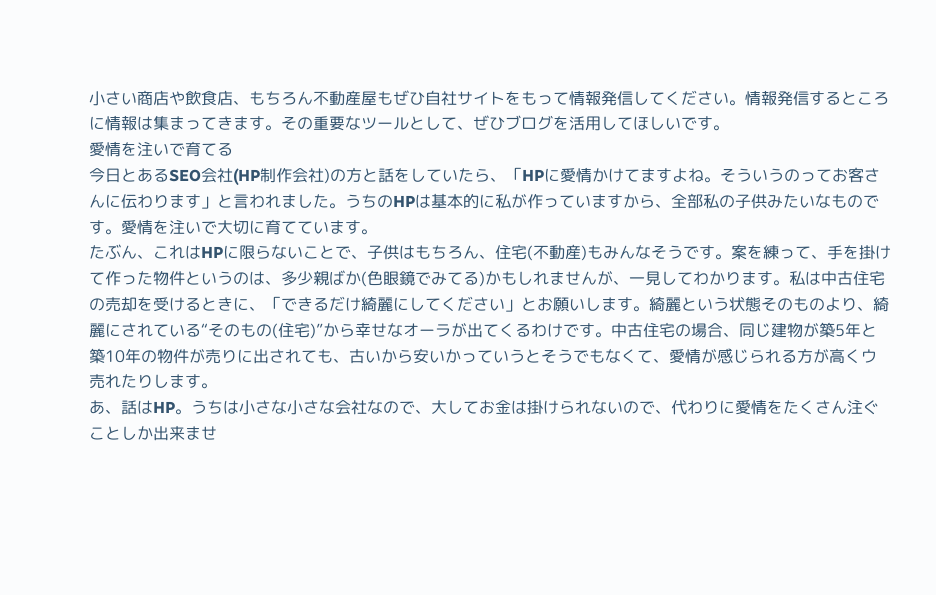小さい商店や飲食店、もちろん不動産屋もぜひ自社サイトをもって情報発信してください。情報発信するところに情報は集まってきます。その重要なツールとして、ぜひブログを活用してほしいです。
愛情を注いで育てる
今日とあるSEO会社(HP制作会社)の方と話をしていたら、「HPに愛情かけてますよね。そういうのってお客さんに伝わります」と言われました。うちのHPは基本的に私が作っていますから、全部私の子供みたいなものです。愛情を注いで大切に育てています。
たぶん、これはHPに限らないことで、子供はもちろん、住宅(不動産)もみんなそうです。案を練って、手を掛けて作った物件というのは、多少親ばか(色眼鏡でみてる)かもしれませんが、一見してわかります。私は中古住宅の売却を受けるときに、「できるだけ綺麗にしてください」とお願いします。綺麗という状態そのものより、綺麗にされている“そのもの(住宅)”から幸せなオーラが出てくるわけです。中古住宅の場合、同じ建物が築5年と築10年の物件が売りに出されても、古いから安いかっていうとそうでもなくて、愛情が感じられる方が高くウ売れたりします。
あ、話はHP。うちは小さな小さな会社なので、大してお金は掛けられないので、代わりに愛情をたくさん注ぐことしか出来ませ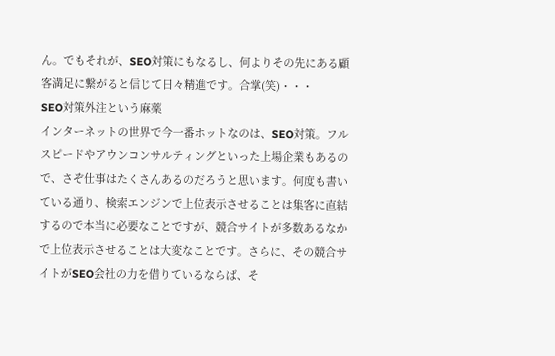ん。でもそれが、SEO対策にもなるし、何よりその先にある顧客満足に繋がると信じて日々精進です。合掌(笑)・・・
SEO対策外注という麻薬
インターネットの世界で今一番ホットなのは、SEO対策。フルスピードやアウンコンサルティングといった上場企業もあるので、さぞ仕事はたくさんあるのだろうと思います。何度も書いている通り、検索エンジンで上位表示させることは集客に直結するので本当に必要なことですが、競合サイトが多数あるなかで上位表示させることは大変なことです。さらに、その競合サイトがSEO会社の力を借りているならば、そ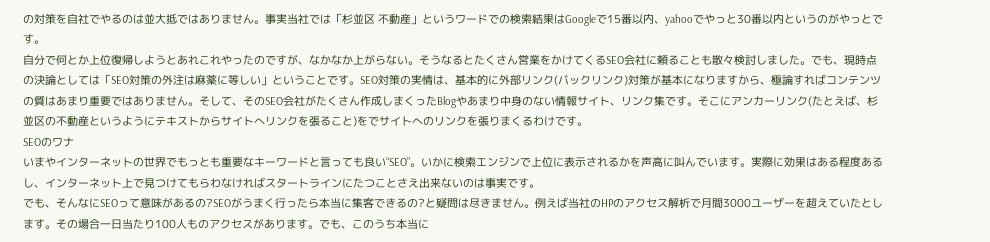の対策を自社でやるのは並大抵ではありません。事実当社では「杉並区 不動産」というワードでの検索結果はGoogleで15番以内、yahooでやっと30番以内というのがやっとです。
自分で何とか上位復帰しようとあれこれやったのですが、なかなか上がらない。そうなるとたくさん営業をかけてくるSEO会社に頼ることも散々検討しました。でも、現時点の決論としては「SEO対策の外注は麻薬に等しい」ということです。SEO対策の実情は、基本的に外部リンク(バックリンク)対策が基本になりますから、極論すればコンテンツの質はあまり重要ではありません。そして、そのSEO会社がたくさん作成しまくったBlogやあまり中身のない情報サイト、リンク集です。そこにアンカーリンク(たとえば、杉並区の不動産というようにテキストからサイトへリンクを張ること)をでサイトへのリンクを張りまくるわけです。
SEOのワナ
いまやインターネットの世界でもっとも重要なキーワードと言っても良い“SEO”。いかに検索エンジンで上位に表示されるかを声高に叫んでいます。実際に効果はある程度あるし、インターネット上で見つけてもらわなければスタートラインにたつことさえ出来ないのは事実です。
でも、そんなにSEOって意味があるの?SEOがうまく行ったら本当に集客できるの?と疑問は尽きません。例えば当社のHPのアクセス解析で月間3000ユーザーを超えていたとします。その場合一日当たり100人ものアクセスがあります。でも、このうち本当に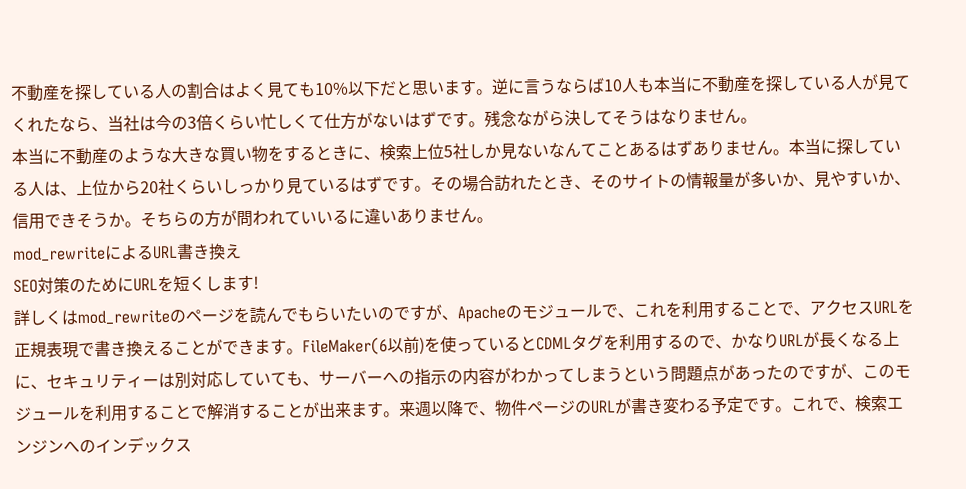不動産を探している人の割合はよく見ても10%以下だと思います。逆に言うならば10人も本当に不動産を探している人が見てくれたなら、当社は今の3倍くらい忙しくて仕方がないはずです。残念ながら決してそうはなりません。
本当に不動産のような大きな買い物をするときに、検索上位5社しか見ないなんてことあるはずありません。本当に探している人は、上位から20社くらいしっかり見ているはずです。その場合訪れたとき、そのサイトの情報量が多いか、見やすいか、信用できそうか。そちらの方が問われていいるに違いありません。
mod_rewriteによるURL書き換え
SEO対策のためにURLを短くします!
詳しくはmod_rewriteのページを読んでもらいたいのですが、Apacheのモジュールで、これを利用することで、アクセスURLを正規表現で書き換えることができます。FileMaker(6以前)を使っているとCDMLタグを利用するので、かなりURLが長くなる上に、セキュリティーは別対応していても、サーバーへの指示の内容がわかってしまうという問題点があったのですが、このモジュールを利用することで解消することが出来ます。来週以降で、物件ページのURLが書き変わる予定です。これで、検索エンジンへのインデックス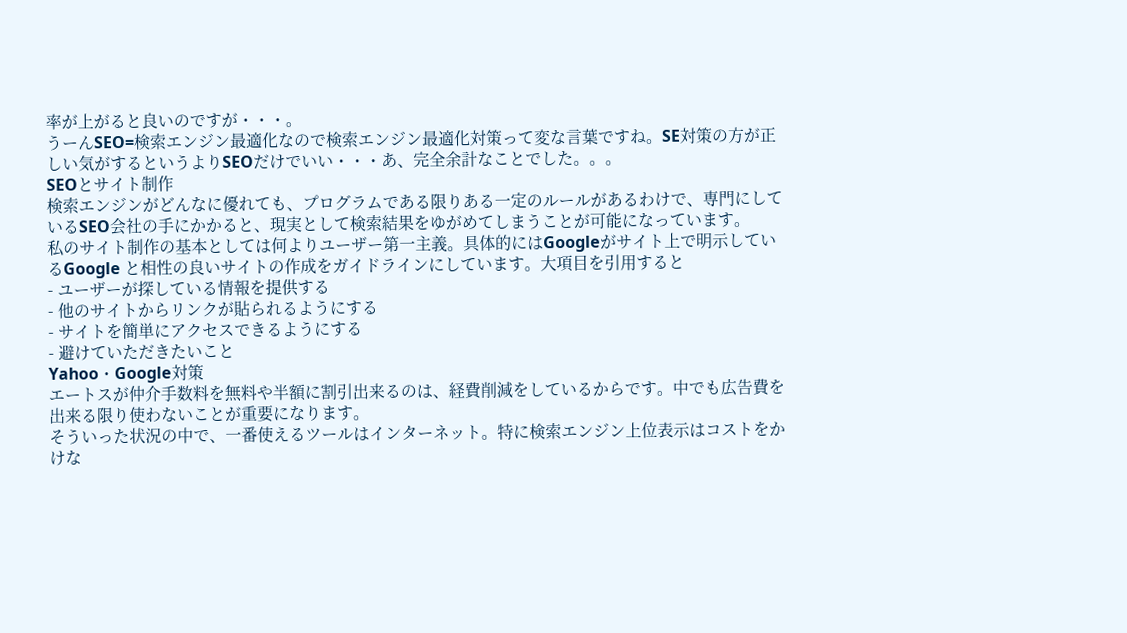率が上がると良いのですが・・・。
うーんSEO=検索エンジン最適化なので検索エンジン最適化対策って変な言葉ですね。SE対策の方が正しい気がするというよりSEOだけでいい・・・あ、完全余計なことでした。。。
SEOとサイト制作
検索エンジンがどんなに優れても、プログラムである限りある一定のルールがあるわけで、専門にしているSEO会社の手にかかると、現実として検索結果をゆがめてしまうことが可能になっています。
私のサイト制作の基本としては何よりユーザー第一主義。具体的にはGoogleがサイト上で明示しているGoogle と相性の良いサイトの作成をガイドラインにしています。大項目を引用すると
- ユーザーが探している情報を提供する
- 他のサイトからリンクが貼られるようにする
- サイトを簡単にアクセスできるようにする
- 避けていただきたいこと
Yahoo・Google対策
エートスが仲介手数料を無料や半額に割引出来るのは、経費削減をしているからです。中でも広告費を出来る限り使わないことが重要になります。
そういった状況の中で、一番使えるツールはインターネット。特に検索エンジン上位表示はコストをかけな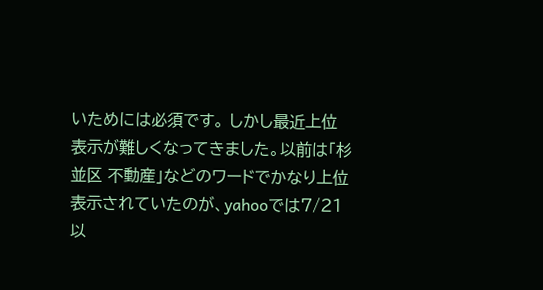いためには必須です。 しかし最近上位表示が難しくなってきました。以前は「杉並区 不動産」などのワードでかなり上位表示されていたのが、yahooでは7/21以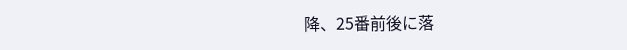降、25番前後に落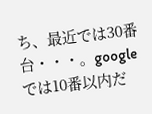ち、最近では30番台・・・。googleでは10番以内だ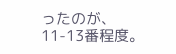ったのが、11-13番程度。